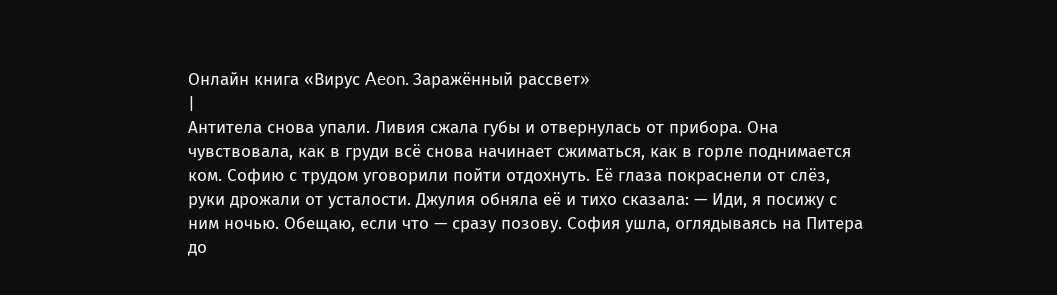Онлайн книга «Вирус Aeon. Заражённый рассвет»
|
Антитела снова упали. Ливия сжала губы и отвернулась от прибора. Она чувствовала, как в груди всё снова начинает сжиматься, как в горле поднимается ком. Софию с трудом уговорили пойти отдохнуть. Её глаза покраснели от слёз, руки дрожали от усталости. Джулия обняла её и тихо сказала: — Иди, я посижу с ним ночью. Обещаю, если что — сразу позову. София ушла, оглядываясь на Питера до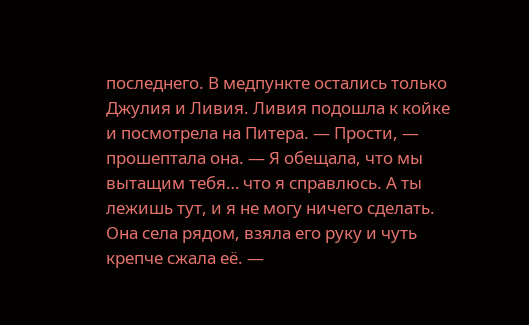последнего. В медпункте остались только Джулия и Ливия. Ливия подошла к койке и посмотрела на Питера. — Прости, — прошептала она. — Я обещала, что мы вытащим тебя… что я справлюсь. А ты лежишь тут, и я не могу ничего сделать. Она села рядом, взяла его руку и чуть крепче сжала её. —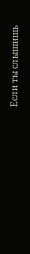Если ты слышишь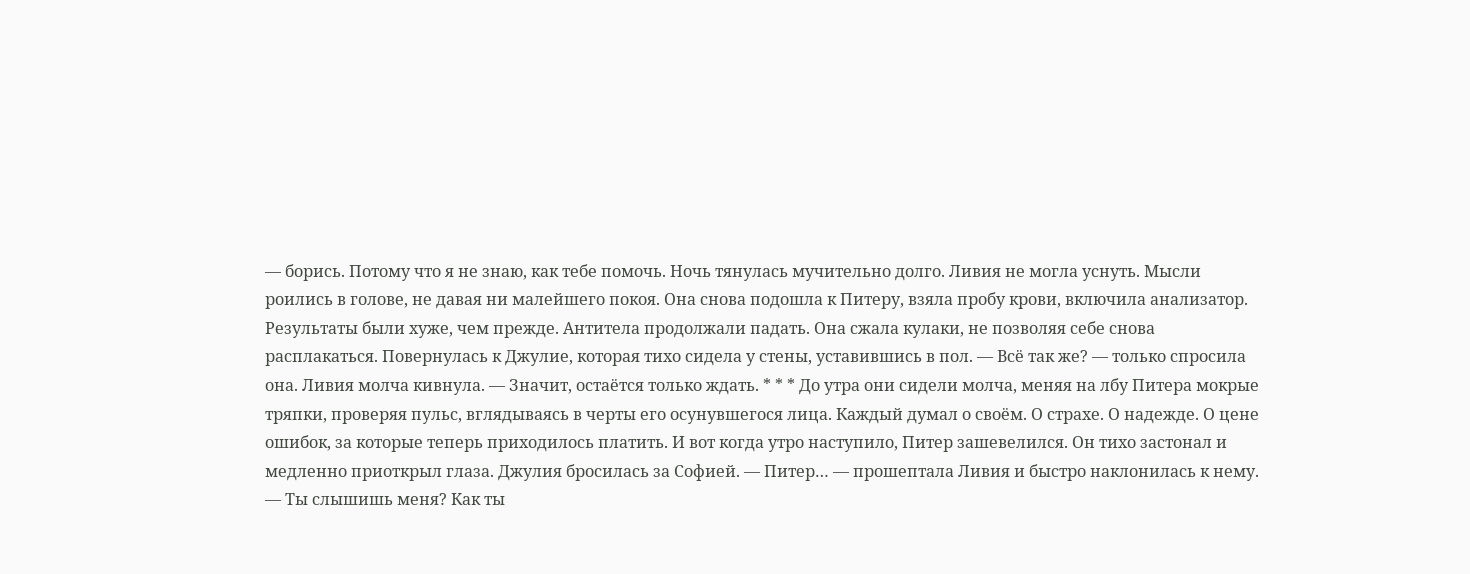— борись. Потому что я не знаю, как тебе помочь. Ночь тянулась мучительно долго. Ливия не могла уснуть. Мысли роились в голове, не давая ни малейшего покоя. Она снова подошла к Питеру, взяла пробу крови, включила анализатор. Результаты были хуже, чем прежде. Антитела продолжали падать. Она сжала кулаки, не позволяя себе снова расплакаться. Повернулась к Джулие, которая тихо сидела у стены, уставившись в пол. — Всё так же? — только спросила она. Ливия молча кивнула. — Значит, остаётся только ждать. * * * До утра они сидели молча, меняя на лбу Питера мокрые тряпки, проверяя пульс, вглядываясь в черты его осунувшегося лица. Каждый думал о своём. О страхе. О надежде. О цене ошибок, за которые теперь приходилось платить. И вот когда утро наступило, Питер зашевелился. Он тихо застонал и медленно приоткрыл глаза. Джулия бросилась за Софией. — Питер… — прошептала Ливия и быстро наклонилась к нему. — Ты слышишь меня? Как ты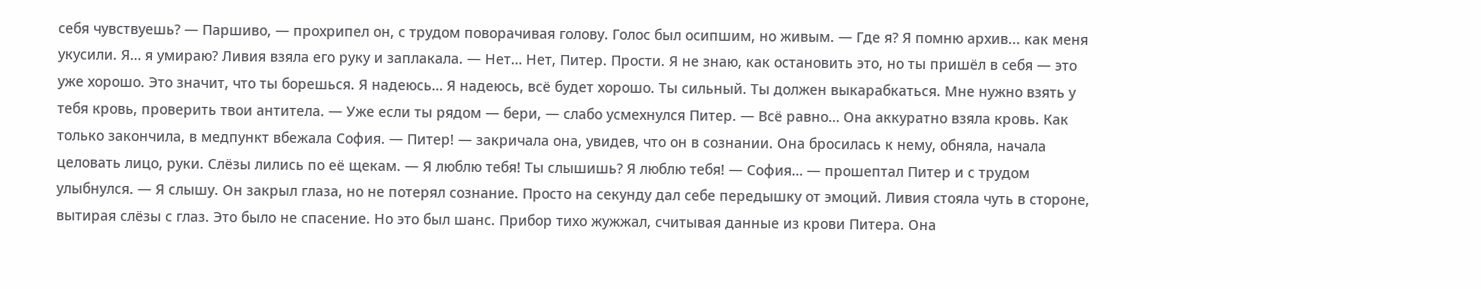себя чувствуешь? — Паршиво, — прохрипел он, с трудом поворачивая голову. Голос был осипшим, но живым. — Где я? Я помню архив... как меня укусили. Я… я умираю? Ливия взяла его руку и заплакала. — Нет… Нет, Питер. Прости. Я не знаю, как остановить это, но ты пришёл в себя — это уже хорошо. Это значит, что ты борешься. Я надеюсь… Я надеюсь, всё будет хорошо. Ты сильный. Ты должен выкарабкаться. Мне нужно взять у тебя кровь, проверить твои антитела. — Уже если ты рядом — бери, — слабо усмехнулся Питер. — Всё равно… Она аккуратно взяла кровь. Как только закончила, в медпункт вбежала София. — Питер! — закричала она, увидев, что он в сознании. Она бросилась к нему, обняла, начала целовать лицо, руки. Слёзы лились по её щекам. — Я люблю тебя! Ты слышишь? Я люблю тебя! — София… — прошептал Питер и с трудом улыбнулся. — Я слышу. Он закрыл глаза, но не потерял сознание. Просто на секунду дал себе передышку от эмоций. Ливия стояла чуть в стороне, вытирая слёзы с глаз. Это было не спасение. Но это был шанс. Прибор тихо жужжал, считывая данные из крови Питера. Она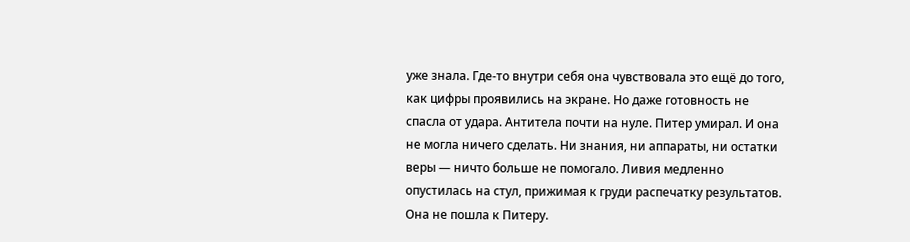уже знала. Где-то внутри себя она чувствовала это ещё до того, как цифры проявились на экране. Но даже готовность не спасла от удара. Антитела почти на нуле. Питер умирал. И она не могла ничего сделать. Ни знания, ни аппараты, ни остатки веры — ничто больше не помогало. Ливия медленно опустилась на стул, прижимая к груди распечатку результатов. Она не пошла к Питеру.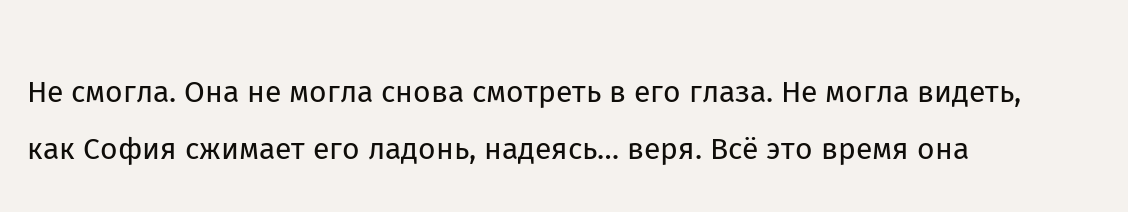Не смогла. Она не могла снова смотреть в его глаза. Не могла видеть, как София сжимает его ладонь, надеясь… веря. Всё это время она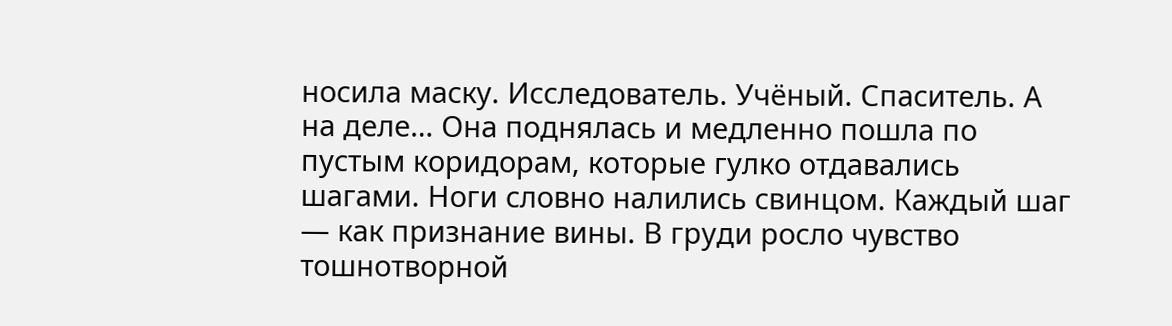носила маску. Исследователь. Учёный. Спаситель. А на деле… Она поднялась и медленно пошла по пустым коридорам, которые гулко отдавались шагами. Ноги словно налились свинцом. Каждый шаг — как признание вины. В груди росло чувство тошнотворной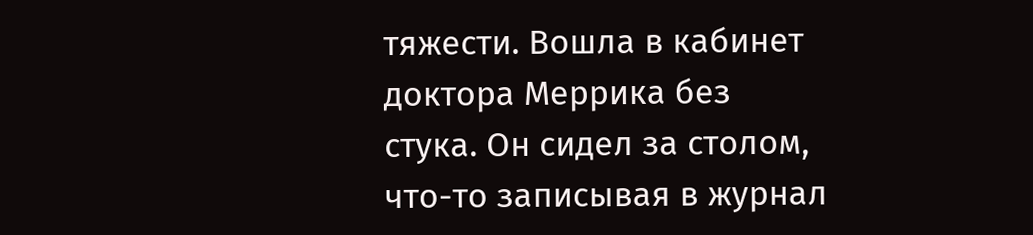тяжести. Вошла в кабинет доктора Меррика без стука. Он сидел за столом, что-то записывая в журнал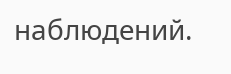наблюдений.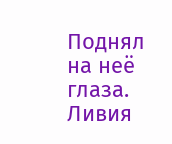Поднял на неё глаза. Ливия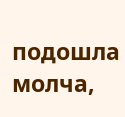подошла молча,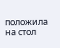положила на стол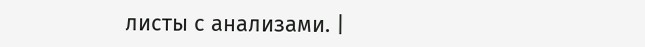листы с анализами. |